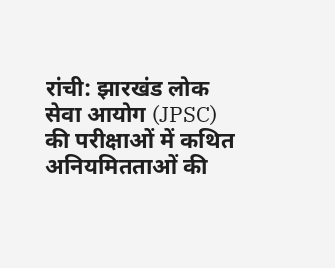रांची: झारखंड लोक सेवा आयोग (JPSC) की परीक्षाओं में कथित अनियमितताओं की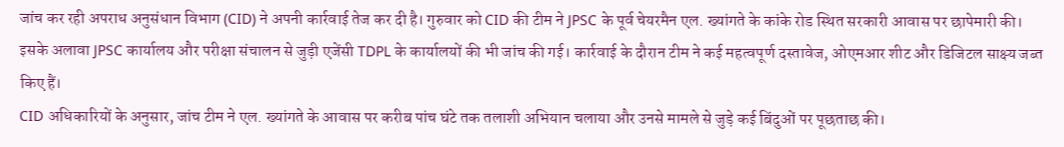जांच कर रही अपराध अनुसंधान विभाग (CID) ने अपनी कार्रवाई तेज कर दी है। गुरुवार को CID की टीम ने JPSC के पूर्व चेयरमैन एल. ख्यांगते के कांके रोड स्थित सरकारी आवास पर छापेमारी की। इसके अलावा JPSC कार्यालय और परीक्षा संचालन से जुड़ी एजेंसी TDPL के कार्यालयों की भी जांच की गई। कार्रवाई के दौरान टीम ने कई महत्वपूर्ण दस्तावेज, ओएमआर शीट और डिजिटल साक्ष्य जब्त किए हैं।
CID अधिकारियों के अनुसार, जांच टीम ने एल. ख्यांगते के आवास पर करीब पांच घंटे तक तलाशी अभियान चलाया और उनसे मामले से जुड़े कई बिंदुओं पर पूछताछ की।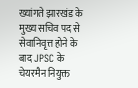ख्यांगते झारखंड के मुख्य सचिव पद से सेवानिवृत्त होने के बाद JPSC के चेयरमैन नियुक्त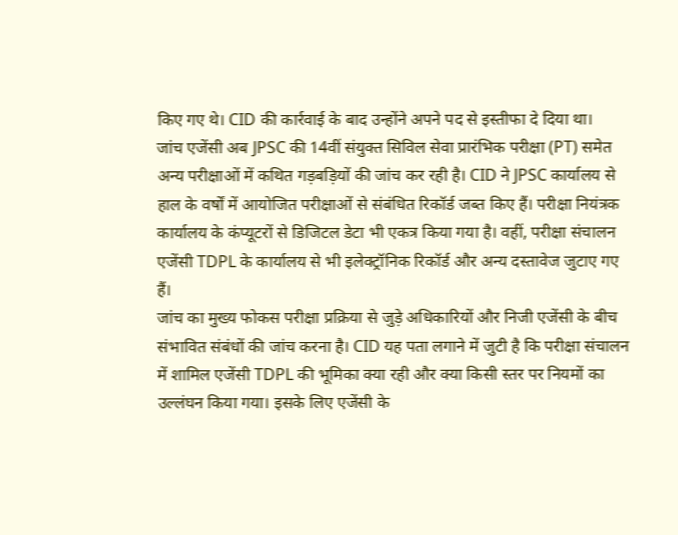किए गए थे। CID की कार्रवाई के बाद उन्होंने अपने पद से इस्तीफा दे दिया था।
जांच एजेंसी अब JPSC की 14वीं संयुक्त सिविल सेवा प्रारंभिक परीक्षा (PT) समेत अन्य परीक्षाओं में कथित गड़बड़ियों की जांच कर रही है। CID ने JPSC कार्यालय से हाल के वर्षों में आयोजित परीक्षाओं से संबंधित रिकॉर्ड जब्त किए हैं। परीक्षा नियंत्रक कार्यालय के कंप्यूटरों से डिजिटल डेटा भी एकत्र किया गया है। वहीं, परीक्षा संचालन एजेंसी TDPL के कार्यालय से भी इलेक्ट्रॉनिक रिकॉर्ड और अन्य दस्तावेज जुटाए गए हैं।
जांच का मुख्य फोकस परीक्षा प्रक्रिया से जुड़े अधिकारियों और निजी एजेंसी के बीच संभावित संबंधों की जांच करना है। CID यह पता लगाने में जुटी है कि परीक्षा संचालन में शामिल एजेंसी TDPL की भूमिका क्या रही और क्या किसी स्तर पर नियमों का उल्लंघन किया गया। इसके लिए एजेंसी के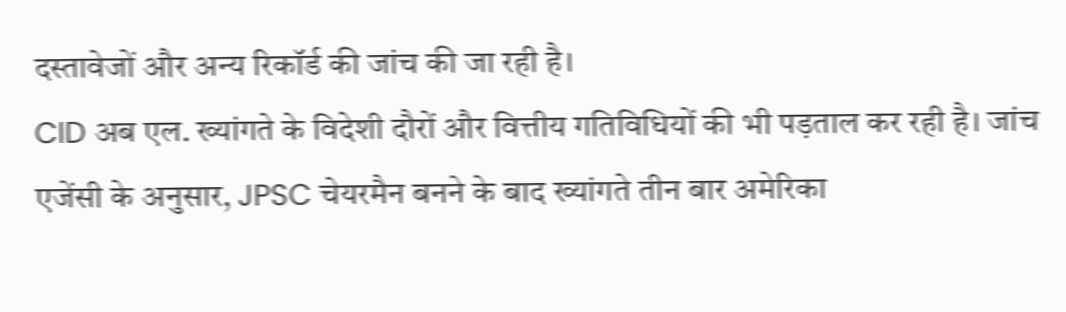दस्तावेजों और अन्य रिकॉर्ड की जांच की जा रही है।
CID अब एल. ख्यांगते के विदेशी दौरों और वित्तीय गतिविधियों की भी पड़ताल कर रही है। जांच एजेंसी के अनुसार, JPSC चेयरमैन बनने के बाद ख्यांगते तीन बार अमेरिका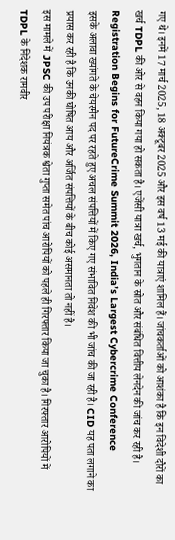गए थे। इनमें 17 मार्च 2025, 18 अक्टूबर 2025 और इस वर्ष 13 मई की यात्राएं शामिल हैं। जांचकर्ताओं को आशंका है कि इन विदेशी दौरों का खर्च TDPL की ओर से वहन किया गया हो सकता है। एजेंसी यात्रा खर्च, भुगतान के स्रोत और संबंधित वित्तीय लेनदेन की जांच कर रही है।
Registration Begins for FutureCrime Summit 2026, India’s Largest Cybercrime Conference
इसके अलावा ख्यांगते के चेयरमैन पद पर रहते हुए अचल संपत्तियों में किए गए संभावित निवेश की भी जांच की जा रही है। CID यह पता लगाने का प्रयास कर रही है कि उनकी घोषित आय और अर्जित संपत्तियों के बीच कोई असमानता तो नहीं है।
इस मामले में JPSC की उप परीक्षा नियंत्रक श्वेता गुप्ता समेत पांच आरोपियों को पहले ही गिरफ्तार किया जा चुका है। गिरफ्तार आरोपियों में TDPL के निदेशक रामवीर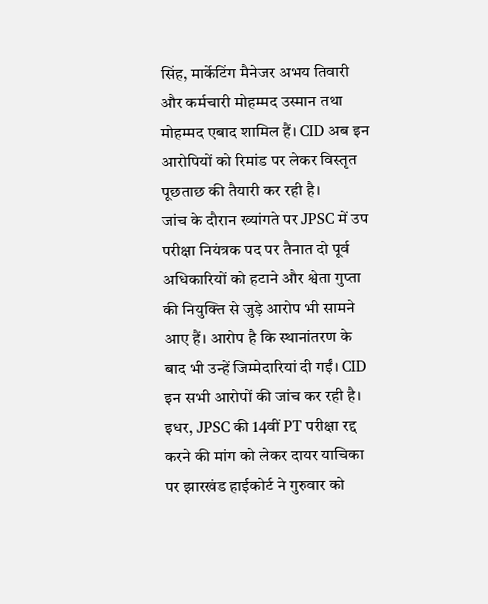सिंह, मार्केटिंग मैनेजर अभय तिवारी और कर्मचारी मोहम्मद उस्मान तथा मोहम्मद एबाद शामिल हैं। CID अब इन आरोपियों को रिमांड पर लेकर विस्तृत पूछताछ की तैयारी कर रही है।
जांच के दौरान ख्यांगते पर JPSC में उप परीक्षा नियंत्रक पद पर तैनात दो पूर्व अधिकारियों को हटाने और श्वेता गुप्ता की नियुक्ति से जुड़े आरोप भी सामने आए हैं। आरोप है कि स्थानांतरण के बाद भी उन्हें जिम्मेदारियां दी गईं। CID इन सभी आरोपों की जांच कर रही है।
इधर, JPSC की 14वीं PT परीक्षा रद्द करने की मांग को लेकर दायर याचिका पर झारखंड हाईकोर्ट ने गुरुवार को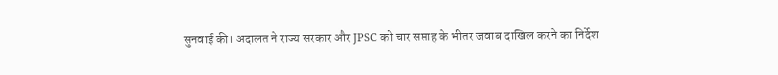सुनवाई की। अदालत ने राज्य सरकार और JPSC को चार सप्ताह के भीतर जवाब दाखिल करने का निर्देश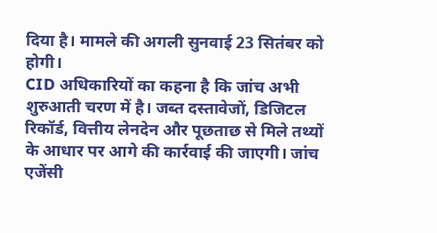दिया है। मामले की अगली सुनवाई 23 सितंबर को होगी।
CID अधिकारियों का कहना है कि जांच अभी शुरुआती चरण में है। जब्त दस्तावेजों, डिजिटल रिकॉर्ड, वित्तीय लेनदेन और पूछताछ से मिले तथ्यों के आधार पर आगे की कार्रवाई की जाएगी। जांच एजेंसी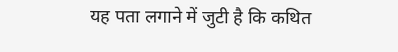यह पता लगाने में जुटी है कि कथित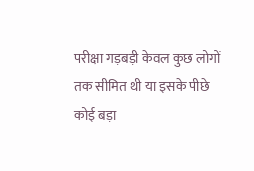परीक्षा गड़बड़ी केवल कुछ लोगों तक सीमित थी या इसके पीछे कोई बड़ा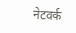नेटवर्क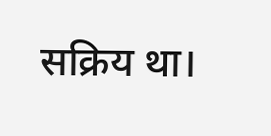सक्रिय था।